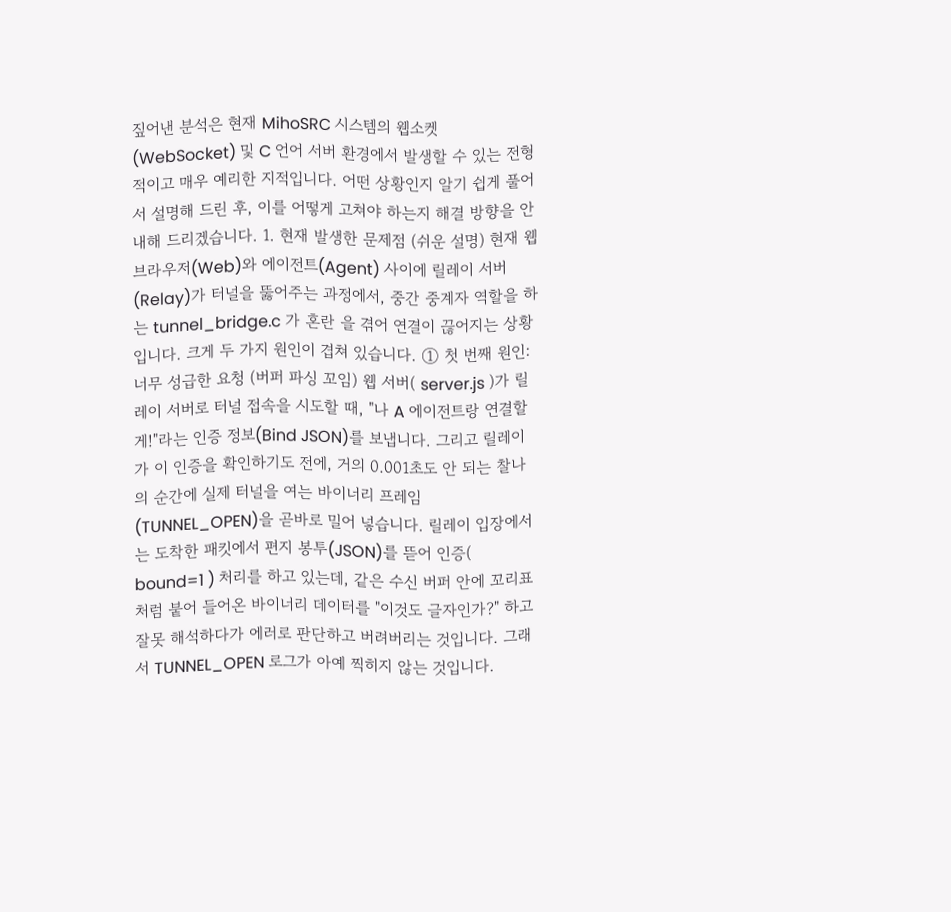짚어낸 분석은 현재 MihoSRC 시스템의 웹소켓(WebSocket) 및 C 언어 서버 환경에서 발생할 수 있는 전형적이고 매우 예리한 지적입니다. 어떤 상황인지 알기 쉽게 풀어서 설명해 드린 후, 이를 어떻게 고쳐야 하는지 해결 방향을 안내해 드리겠습니다. 1. 현재 발생한 문제점 (쉬운 설명) 현재 웹 브라우저(Web)와 에이전트(Agent) 사이에 릴레이 서버(Relay)가 터널을 뚫어주는 과정에서, 중간 중계자 역할을 하는 tunnel_bridge.c 가 혼란 을 겪어 연결이 끊어지는 상황입니다. 크게 두 가지 원인이 겹쳐 있습니다. ① 첫 번째 원인: 너무 성급한 요청 (버퍼 파싱 꼬임) 웹 서버( server.js )가 릴레이 서버로 터널 접속을 시도할 때, "나 A 에이전트랑 연결할게!"라는 인증 정보(Bind JSON)를 보냅니다. 그리고 릴레이가 이 인증을 확인하기도 전에, 거의 0.001초도 안 되는 찰나의 순간에 실제 터널을 여는 바이너리 프레임(TUNNEL_OPEN)을 곧바로 밀어 넣습니다. 릴레이 입장에서는 도착한 패킷에서 편지 봉투(JSON)를 뜯어 인증( bound=1 ) 처리를 하고 있는데, 같은 수신 버퍼 안에 꼬리표처럼 붙어 들어온 바이너리 데이터를 "이것도 글자인가?" 하고 잘못 해석하다가 에러로 판단하고 버려버리는 것입니다. 그래서 TUNNEL_OPEN 로그가 아예 찍히지 않는 것입니다.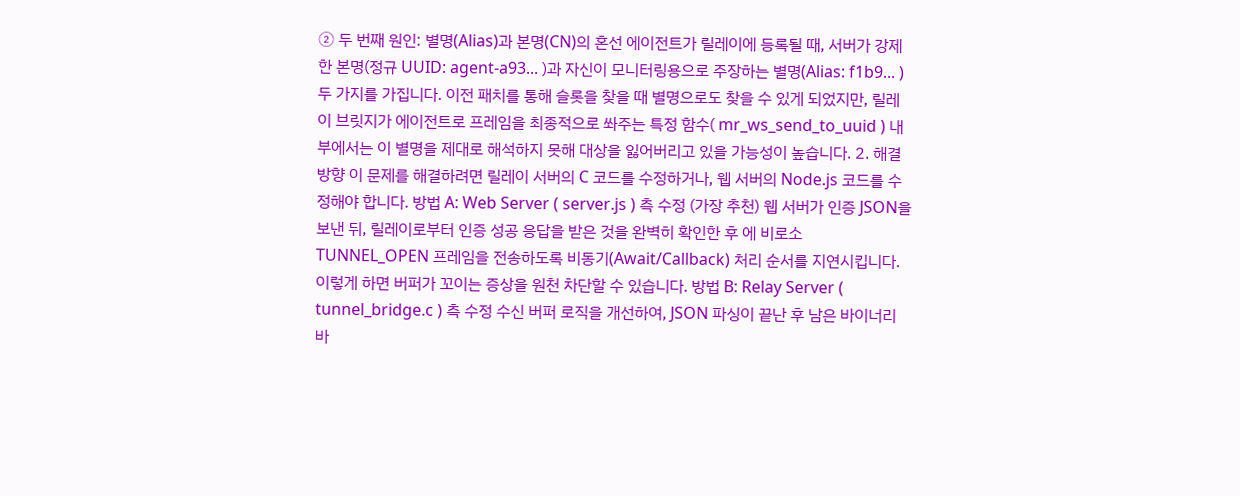② 두 번째 원인: 별명(Alias)과 본명(CN)의 혼선 에이전트가 릴레이에 등록될 때, 서버가 강제한 본명(정규 UUID: agent-a93... )과 자신이 모니터링용으로 주장하는 별명(Alias: f1b9... ) 두 가지를 가집니다. 이전 패치를 통해 슬롯을 찾을 때 별명으로도 찾을 수 있게 되었지만, 릴레이 브릿지가 에이전트로 프레임을 최종적으로 쏴주는 특정 함수( mr_ws_send_to_uuid ) 내부에서는 이 별명을 제대로 해석하지 못해 대상을 잃어버리고 있을 가능성이 높습니다. 2. 해결 방향 이 문제를 해결하려면 릴레이 서버의 C 코드를 수정하거나, 웹 서버의 Node.js 코드를 수정해야 합니다. 방법 A: Web Server ( server.js ) 측 수정 (가장 추천) 웹 서버가 인증 JSON을 보낸 뒤, 릴레이로부터 인증 성공 응답을 받은 것을 완벽히 확인한 후 에 비로소 TUNNEL_OPEN 프레임을 전송하도록 비동기(Await/Callback) 처리 순서를 지연시킵니다. 이렇게 하면 버퍼가 꼬이는 증상을 원천 차단할 수 있습니다. 방법 B: Relay Server ( tunnel_bridge.c ) 측 수정 수신 버퍼 로직을 개선하여, JSON 파싱이 끝난 후 남은 바이너리 바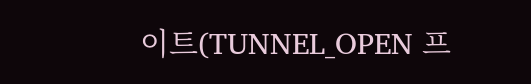이트(TUNNEL_OPEN 프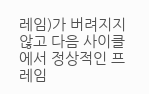레임)가 버려지지 않고 다음 사이클에서 정상적인 프레임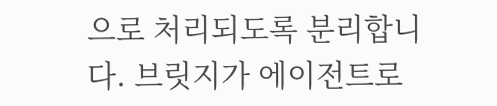으로 처리되도록 분리합니다. 브릿지가 에이전트로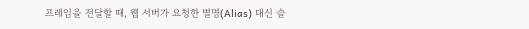프레임을 전달할 때, 웹 서버가 요청한 별명(Alias) 대신 슬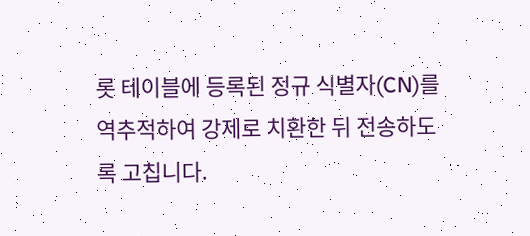롯 테이블에 등록된 정규 식별자(CN)를 역추적하여 강제로 치환한 뒤 전송하도록 고칩니다.